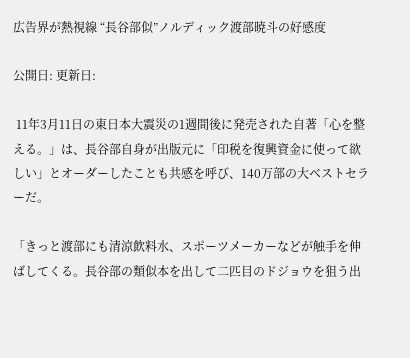広告界が熱視線 “長谷部似”ノルディック渡部暁斗の好感度

公開日: 更新日:

 11年3月11日の東日本大震災の1週間後に発売された自著「心を整える。」は、長谷部自身が出版元に「印税を復興資金に使って欲しい」とオーダーしたことも共感を呼び、140万部の大ベストセラーだ。

「きっと渡部にも清涼飲料水、スポーツメーカーなどが触手を伸ばしてくる。長谷部の類似本を出して二匹目のドジョウを狙う出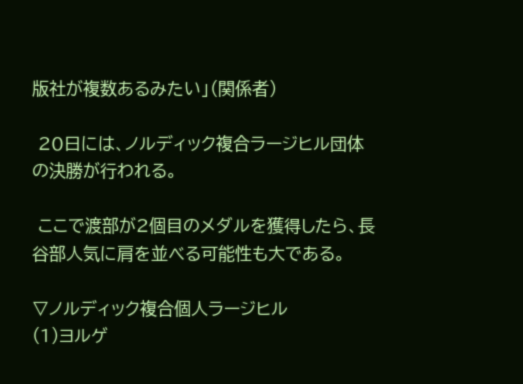版社が複数あるみたい」(関係者)

 20日には、ノルディック複合ラージヒル団体の決勝が行われる。

 ここで渡部が2個目のメダルを獲得したら、長谷部人気に肩を並べる可能性も大である。

▽ノルディック複合個人ラージヒル
(1)ヨルゲ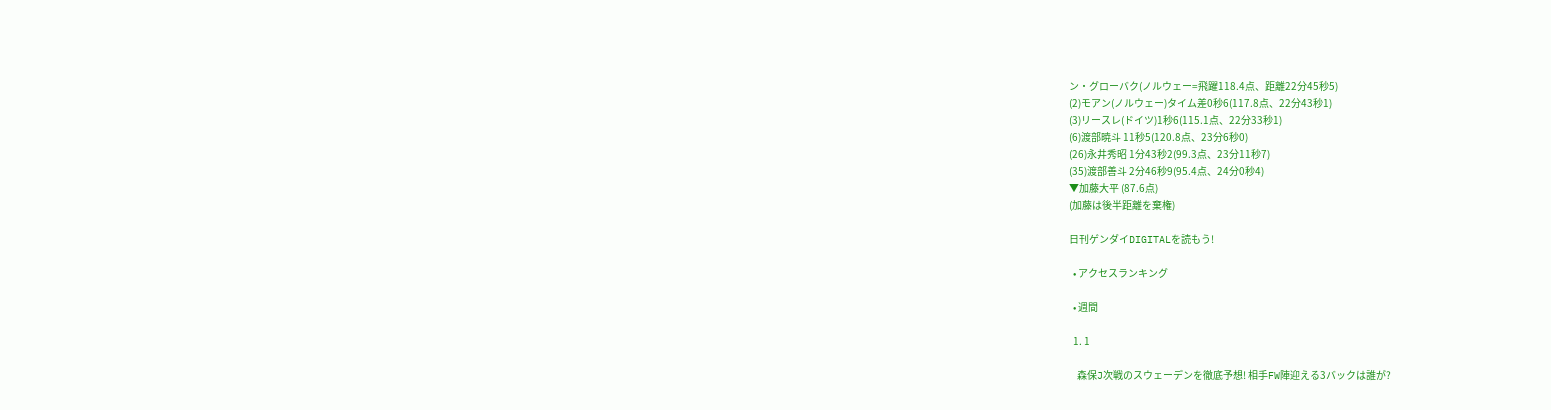ン・グローバク(ノルウェー=飛躍118.4点、距離22分45秒5)
(2)モアン(ノルウェー)タイム差0秒6(117.8点、22分43秒1)
(3)リースレ(ドイツ)1秒6(115.1点、22分33秒1)
(6)渡部暁斗 11秒5(120.8点、23分6秒0)
(26)永井秀昭 1分43秒2(99.3点、23分11秒7)
(35)渡部善斗 2分46秒9(95.4点、24分0秒4)
▼加藤大平 (87.6点)
(加藤は後半距離を棄権)

日刊ゲンダイDIGITALを読もう!

  • アクセスランキング

  • 週間

  1. 1

    森保J次戦のスウェーデンを徹底予想! 相手FW陣迎える3バックは誰が?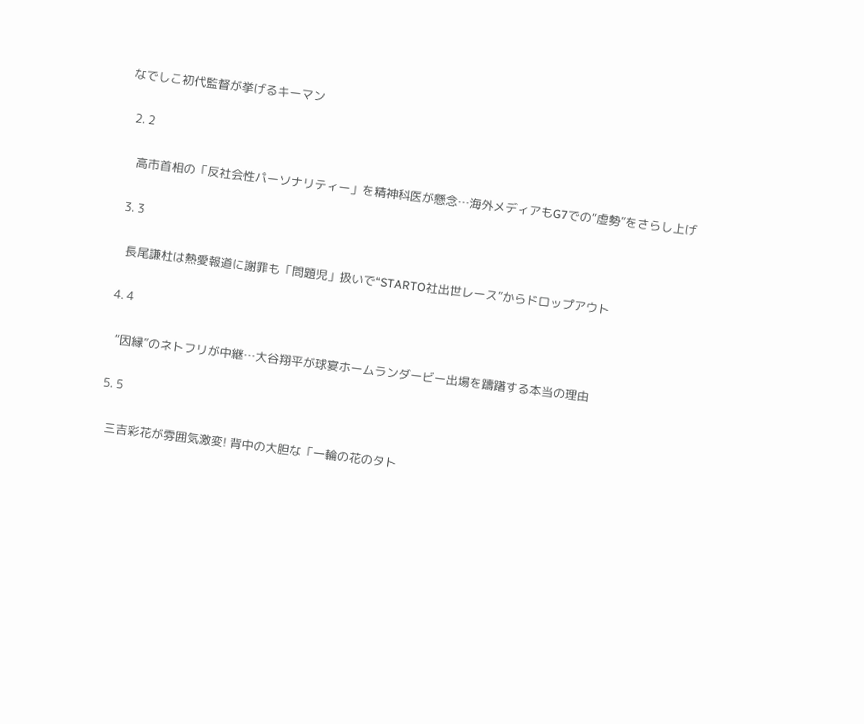なでしこ初代監督が挙げるキーマン

  2. 2

    高市首相の「反社会性パーソナリティー」を精神科医が懸念…海外メディアもG7での“虚勢”をさらし上げ

  3. 3

    長尾謙杜は熱愛報道に謝罪も「問題児」扱いで“STARTO社出世レース”からドロップアウト

  4. 4

    “因縁”のネトフリが中継…大谷翔平が球宴ホームランダービー出場を躊躇する本当の理由

  5. 5

    三吉彩花が雰囲気激変! 背中の大胆な「一輪の花のタト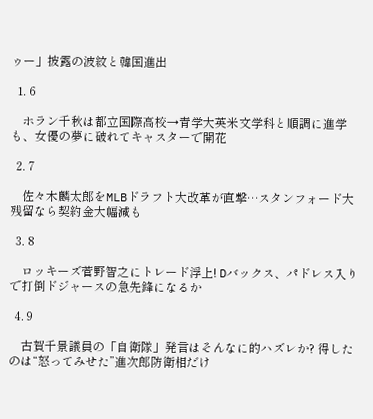ゥー」披露の波紋と韓国進出

  1. 6

    ホラン千秋は都立国際高校→青学大英米文学科と順調に進学も、女優の夢に破れてキャスターで開花

  2. 7

    佐々木麟太郎をMLBドラフト大改革が直撃…スタンフォード大残留なら契約金大幅減も

  3. 8

    ロッキーズ菅野智之にトレード浮上! Dバックス、パドレス入りで打倒ドジャースの急先鋒になるか

  4. 9

    古賀千景議員の「自衛隊」発言はそんなに的ハズレか? 得したのは“怒ってみせた”進次郎防衛相だけ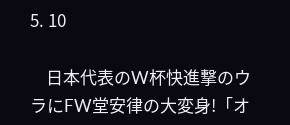5. 10

    日本代表のW杯快進撃のウラにFW堂安律の大変身!「オ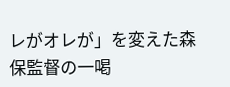レがオレが」を変えた森保監督の一喝